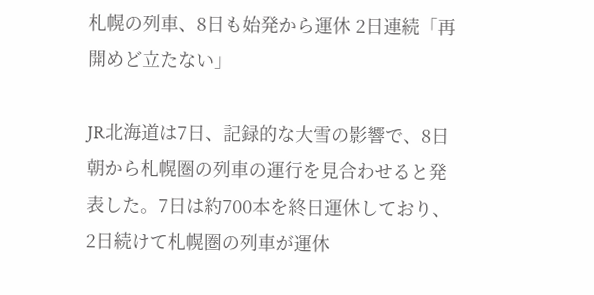札幌の列車、8日も始発から運休 2日連続「再開めど立たない」

JR北海道は7日、記録的な大雪の影響で、8日朝から札幌圏の列車の運行を見合わせると発表した。7日は約700本を終日運休しており、2日続けて札幌圏の列車が運休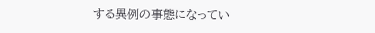する異例の事態になってい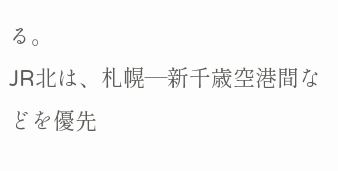る。
JR北は、札幌―新千歳空港間などを優先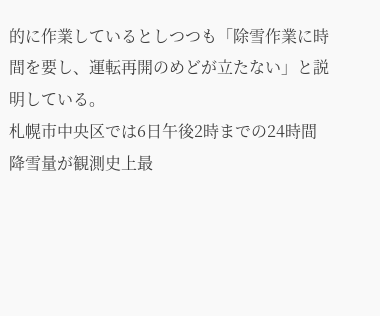的に作業しているとしつつも「除雪作業に時間を要し、運転再開のめどが立たない」と説明している。
札幌市中央区では6日午後2時までの24時間降雪量が観測史上最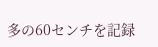多の60センチを記録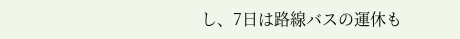し、7日は路線バスの運休も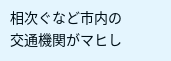相次ぐなど市内の交通機関がマヒし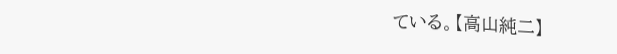ている。【高山純二】